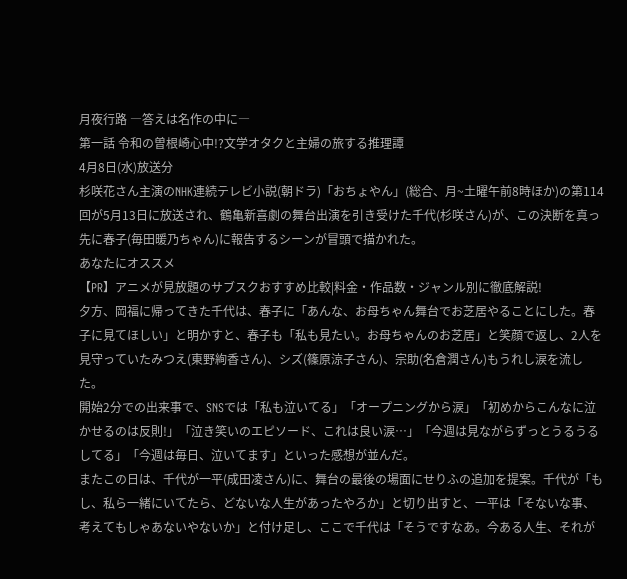月夜行路 ―答えは名作の中に―
第一話 令和の曽根崎心中!?文学オタクと主婦の旅する推理譚
4月8日(水)放送分
杉咲花さん主演のNHK連続テレビ小説(朝ドラ)「おちょやん」(総合、月~土曜午前8時ほか)の第114回が5月13日に放送され、鶴亀新喜劇の舞台出演を引き受けた千代(杉咲さん)が、この決断を真っ先に春子(毎田暖乃ちゃん)に報告するシーンが冒頭で描かれた。
あなたにオススメ
【PR】アニメが見放題のサブスクおすすめ比較|料金・作品数・ジャンル別に徹底解説!
夕方、岡福に帰ってきた千代は、春子に「あんな、お母ちゃん舞台でお芝居やることにした。春子に見てほしい」と明かすと、春子も「私も見たい。お母ちゃんのお芝居」と笑顔で返し、2人を見守っていたみつえ(東野絢香さん)、シズ(篠原涼子さん)、宗助(名倉潤さん)もうれし涙を流した。
開始2分での出来事で、SNSでは「私も泣いてる」「オープニングから涙」「初めからこんなに泣かせるのは反則!」「泣き笑いのエピソード、これは良い涙…」「今週は見ながらずっとうるうるしてる」「今週は毎日、泣いてます」といった感想が並んだ。
またこの日は、千代が一平(成田凌さん)に、舞台の最後の場面にせりふの追加を提案。千代が「もし、私ら一緒にいてたら、どないな人生があったやろか」と切り出すと、一平は「そないな事、考えてもしゃあないやないか」と付け足し、ここで千代は「そうですなあ。今ある人生、それが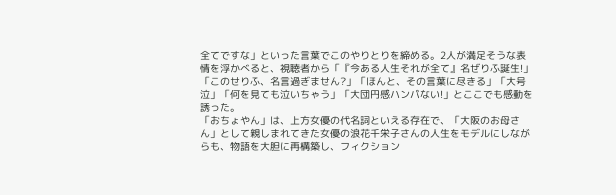全てですな」といった言葉でこのやりとりを締める。2人が満足そうな表情を浮かべると、視聴者から「『今ある人生それが全て』名ぜりふ誕生!」「このせりふ、名言過ぎません?」「ほんと、その言葉に尽きる」「大号泣」「何を見ても泣いちゃう」「大団円感ハンパない!」とここでも感動を誘った。
「おちょやん」は、上方女優の代名詞といえる存在で、「大阪のお母さん」として親しまれてきた女優の浪花千栄子さんの人生をモデルにしながらも、物語を大胆に再構築し、フィクション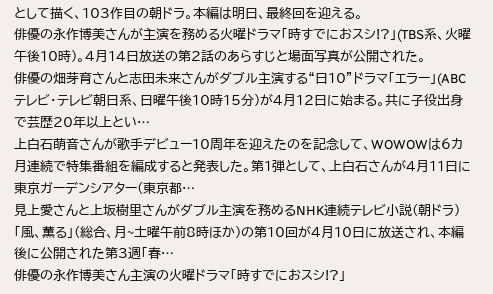として描く、103作目の朝ドラ。本編は明日、最終回を迎える。
俳優の永作博美さんが主演を務める火曜ドラマ「時すでにおスシ!?」(TBS系、火曜午後10時)。4月14日放送の第2話のあらすじと場面写真が公開された。
俳優の畑芽育さんと志田未来さんがダブル主演する“日10”ドラマ「エラー」(ABCテレビ・テレビ朝日系、日曜午後10時15分)が4月12日に始まる。共に子役出身で芸歴20年以上とい…
上白石萌音さんが歌手デビュー10周年を迎えたのを記念して、WOWOWは6カ月連続で特集番組を編成すると発表した。第1弾として、上白石さんが4月11日に東京ガーデンシアター(東京都…
見上愛さんと上坂樹里さんがダブル主演を務めるNHK連続テレビ小説(朝ドラ)「風、薫る」(総合、月~土曜午前8時ほか)の第10回が4月10日に放送され、本編後に公開された第3週「春…
俳優の永作博美さん主演の火曜ドラマ「時すでにおスシ!?」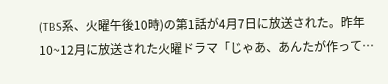(TBS系、火曜午後10時)の第1話が4月7日に放送された。昨年10~12月に放送された火曜ドラマ「じゃあ、あんたが作って…